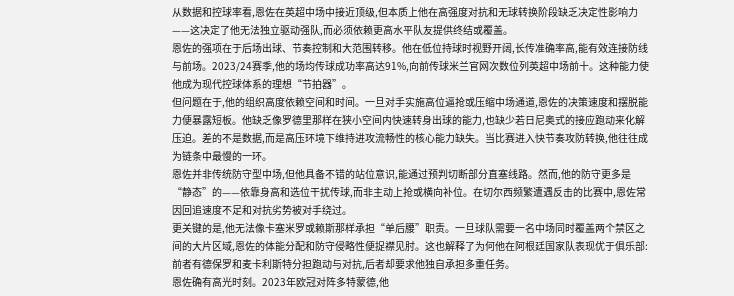从数据和控球率看,恩佐在英超中场中接近顶级,但本质上他在高强度对抗和无球转换阶段缺乏决定性影响力——这决定了他无法独立驱动强队,而必须依赖更高水平队友提供终结或覆盖。
恩佐的强项在于后场出球、节奏控制和大范围转移。他在低位持球时视野开阔,长传准确率高,能有效连接防线与前场。2023/24赛季,他的场均传球成功率高达91%,向前传球米兰官网次数位列英超中场前十。这种能力使他成为现代控球体系的理想“节拍器”。
但问题在于,他的组织高度依赖空间和时间。一旦对手实施高位逼抢或压缩中场通道,恩佐的决策速度和摆脱能力便暴露短板。他缺乏像罗德里那样在狭小空间内快速转身出球的能力,也缺少若日尼奥式的接应跑动来化解压迫。差的不是数据,而是高压环境下维持进攻流畅性的核心能力缺失。当比赛进入快节奏攻防转换,他往往成为链条中最慢的一环。
恩佐并非传统防守型中场,但他具备不错的站位意识,能通过预判切断部分直塞线路。然而,他的防守更多是“静态”的——依靠身高和选位干扰传球,而非主动上抢或横向补位。在切尔西频繁遭遇反击的比赛中,恩佐常因回追速度不足和对抗劣势被对手绕过。
更关键的是,他无法像卡塞米罗或赖斯那样承担“单后腰”职责。一旦球队需要一名中场同时覆盖两个禁区之间的大片区域,恩佐的体能分配和防守侵略性便捉襟见肘。这也解释了为何他在阿根廷国家队表现优于俱乐部:前者有德保罗和麦卡利斯特分担跑动与对抗,后者却要求他独自承担多重任务。
恩佐确有高光时刻。2023年欧冠对阵多特蒙德,他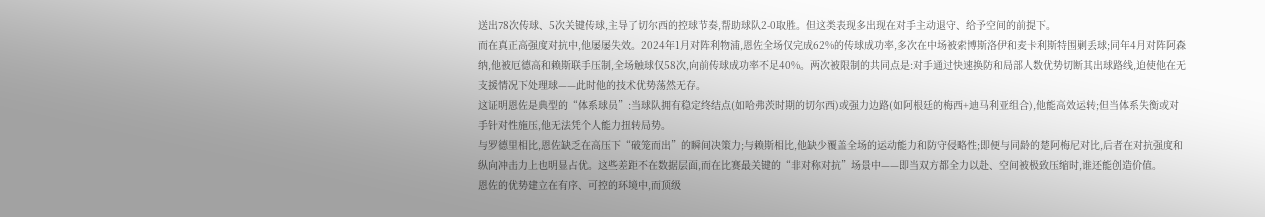送出78次传球、5次关键传球,主导了切尔西的控球节奏,帮助球队2-0取胜。但这类表现多出现在对手主动退守、给予空间的前提下。
而在真正高强度对抗中,他屡屡失效。2024年1月对阵利物浦,恩佐全场仅完成62%的传球成功率,多次在中场被索博斯洛伊和麦卡利斯特围剿丢球;同年4月对阵阿森纳,他被厄德高和赖斯联手压制,全场触球仅58次,向前传球成功率不足40%。两次被限制的共同点是:对手通过快速换防和局部人数优势切断其出球路线,迫使他在无支援情况下处理球——此时他的技术优势荡然无存。
这证明恩佐是典型的“体系球员”:当球队拥有稳定终结点(如哈弗茨时期的切尔西)或强力边路(如阿根廷的梅西+迪马利亚组合),他能高效运转;但当体系失衡或对手针对性施压,他无法凭个人能力扭转局势。
与罗德里相比,恩佐缺乏在高压下“破笼而出”的瞬间决策力;与赖斯相比,他缺少覆盖全场的运动能力和防守侵略性;即便与同龄的楚阿梅尼对比,后者在对抗强度和纵向冲击力上也明显占优。这些差距不在数据层面,而在比赛最关键的“非对称对抗”场景中——即当双方都全力以赴、空间被极致压缩时,谁还能创造价值。
恩佐的优势建立在有序、可控的环境中,而顶级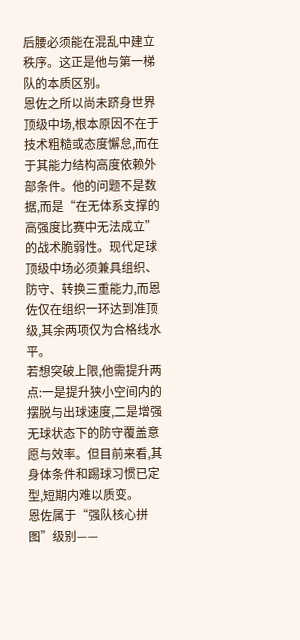后腰必须能在混乱中建立秩序。这正是他与第一梯队的本质区别。
恩佐之所以尚未跻身世界顶级中场,根本原因不在于技术粗糙或态度懈怠,而在于其能力结构高度依赖外部条件。他的问题不是数据,而是“在无体系支撑的高强度比赛中无法成立”的战术脆弱性。现代足球顶级中场必须兼具组织、防守、转换三重能力,而恩佐仅在组织一环达到准顶级,其余两项仅为合格线水平。
若想突破上限,他需提升两点:一是提升狭小空间内的摆脱与出球速度,二是增强无球状态下的防守覆盖意愿与效率。但目前来看,其身体条件和踢球习惯已定型,短期内难以质变。
恩佐属于“强队核心拼图”级别——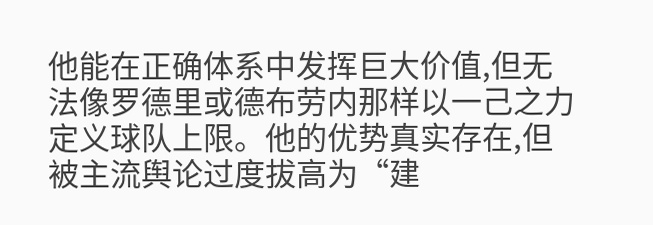他能在正确体系中发挥巨大价值,但无法像罗德里或德布劳内那样以一己之力定义球队上限。他的优势真实存在,但被主流舆论过度拔高为“建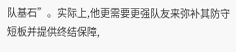队基石”。实际上,他更需要更强队友来弥补其防守短板并提供终结保障,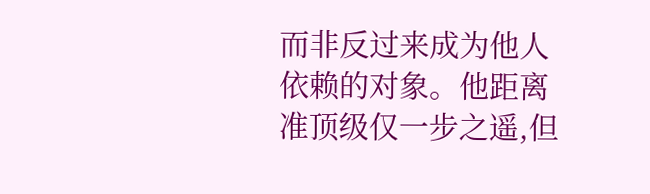而非反过来成为他人依赖的对象。他距离准顶级仅一步之遥,但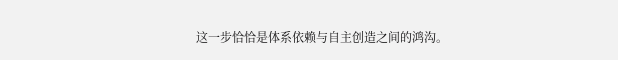这一步恰恰是体系依赖与自主创造之间的鸿沟。